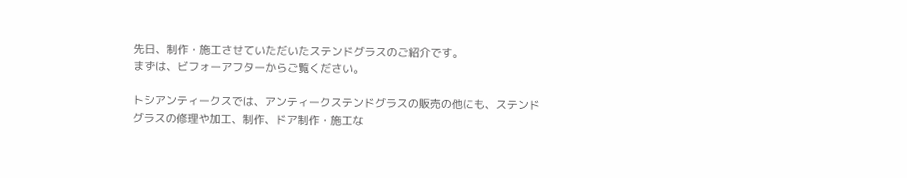先日、制作・施工させていただいたステンドグラスのご紹介です。
まずは、ビフォーアフターからご覧ください。

トシアンティークスでは、アンティークステンドグラスの販売の他にも、ステンドグラスの修理や加工、制作、ドア制作・施工な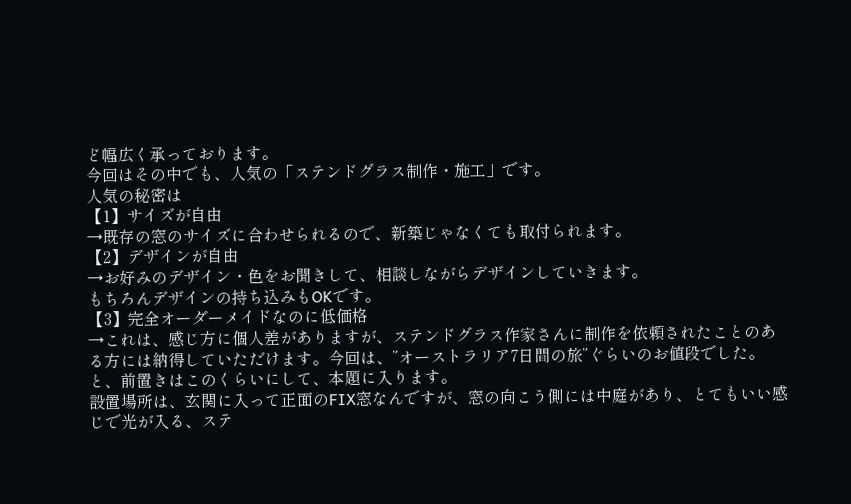ど幅広く承っております。
今回はその中でも、人気の「ステンドグラス制作・施工」です。
人気の秘密は
【1】サイズが自由
→既存の窓のサイズに合わせられるので、新築じゃなくても取付られます。
【2】デザインが自由
→お好みのデザイン・色をお聞きして、相談しながらデザインしていきます。
もちろんデザインの持ち込みもOKです。
【3】完全オーダーメイドなのに低価格
→これは、感じ方に個人差がありますが、ステンドグラス作家さんに制作を依頼されたことのある方には納得していただけます。今回は、”オーストラリア7日間の旅”ぐらいのお値段でした。
と、前置きはこのくらいにして、本題に入ります。
設置場所は、玄関に入って正面のFIX窓なんですが、窓の向こう側には中庭があり、とてもいい感じで光が入る、ステ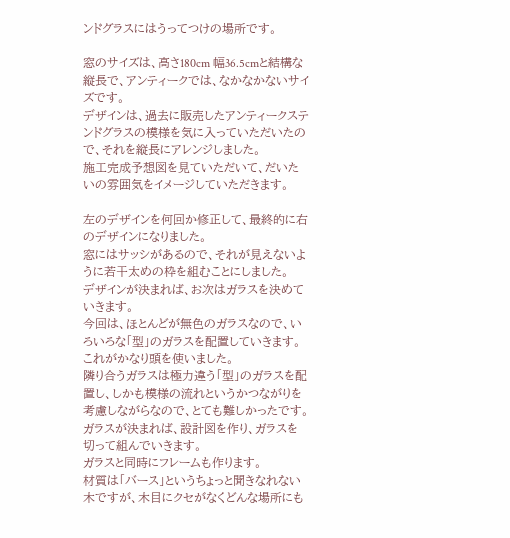ンドグラスにはうってつけの場所です。

窓のサイズは、高さ180cm 幅36.5cmと結構な縦長で、アンティークでは、なかなかないサイズです。
デザインは、過去に販売したアンティークステンドグラスの模様を気に入っていただいたので、それを縦長にアレンジしました。
施工完成予想図を見ていただいて、だいたいの雰囲気をイメージしていただきます。

左のデザインを何回か修正して、最終的に右のデザインになりました。
窓にはサッシがあるので、それが見えないように若干太めの枠を組むことにしました。
デザインが決まれば、お次はガラスを決めていきます。
今回は、ほとんどが無色のガラスなので、いろいろな「型」のガラスを配置していきます。
これがかなり頭を使いました。
隣り合うガラスは極力違う「型」のガラスを配置し、しかも模様の流れというかつながりを考慮しながらなので、とても難しかったです。
ガラスが決まれば、設計図を作り、ガラスを切って組んでいきます。
ガラスと同時にフレームも作ります。
材質は「バース」というちょっと聞きなれない木ですが、木目にクセがなくどんな場所にも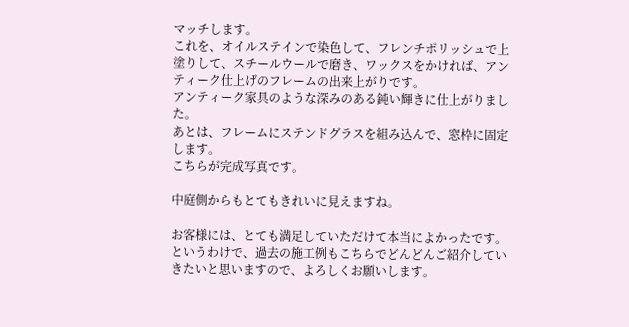マッチします。
これを、オイルステインで染色して、フレンチポリッシュで上塗りして、スチールウールで磨き、ワックスをかければ、アンティーク仕上げのフレームの出来上がりです。
アンティーク家具のような深みのある鈍い輝きに仕上がりました。
あとは、フレームにステンドグラスを組み込んで、窓枠に固定します。
こちらが完成写真です。

中庭側からもとてもきれいに見えますね。

お客様には、とても満足していただけて本当によかったです。
というわけで、過去の施工例もこちらでどんどんご紹介していきたいと思いますので、よろしくお願いします。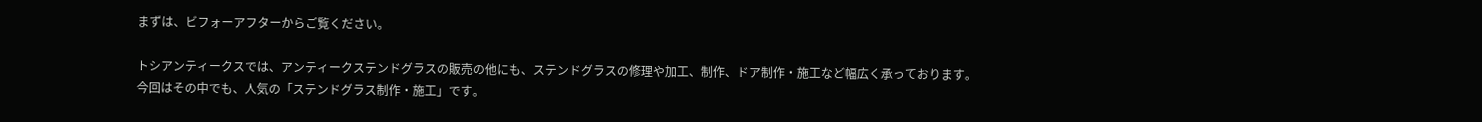まずは、ビフォーアフターからご覧ください。

トシアンティークスでは、アンティークステンドグラスの販売の他にも、ステンドグラスの修理や加工、制作、ドア制作・施工など幅広く承っております。
今回はその中でも、人気の「ステンドグラス制作・施工」です。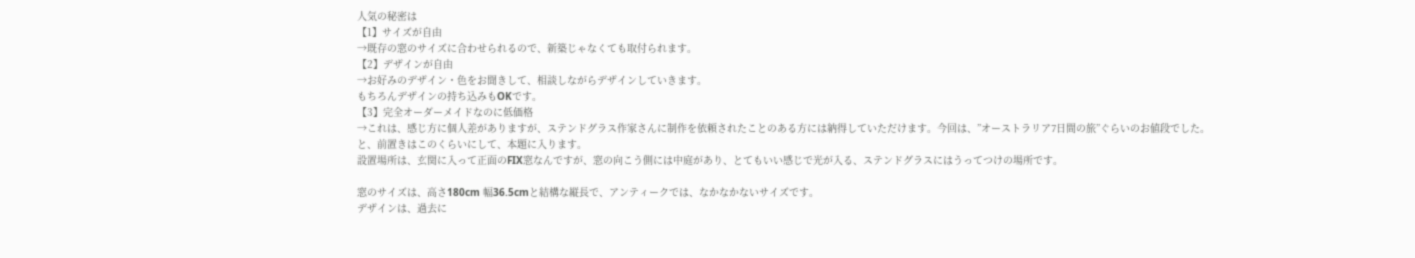人気の秘密は
【1】サイズが自由
→既存の窓のサイズに合わせられるので、新築じゃなくても取付られます。
【2】デザインが自由
→お好みのデザイン・色をお聞きして、相談しながらデザインしていきます。
もちろんデザインの持ち込みもOKです。
【3】完全オーダーメイドなのに低価格
→これは、感じ方に個人差がありますが、ステンドグラス作家さんに制作を依頼されたことのある方には納得していただけます。今回は、”オーストラリア7日間の旅”ぐらいのお値段でした。
と、前置きはこのくらいにして、本題に入ります。
設置場所は、玄関に入って正面のFIX窓なんですが、窓の向こう側には中庭があり、とてもいい感じで光が入る、ステンドグラスにはうってつけの場所です。

窓のサイズは、高さ180cm 幅36.5cmと結構な縦長で、アンティークでは、なかなかないサイズです。
デザインは、過去に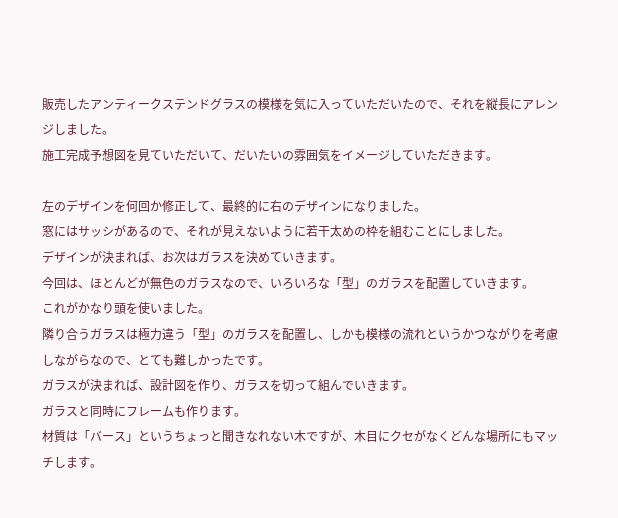販売したアンティークステンドグラスの模様を気に入っていただいたので、それを縦長にアレンジしました。
施工完成予想図を見ていただいて、だいたいの雰囲気をイメージしていただきます。

左のデザインを何回か修正して、最終的に右のデザインになりました。
窓にはサッシがあるので、それが見えないように若干太めの枠を組むことにしました。
デザインが決まれば、お次はガラスを決めていきます。
今回は、ほとんどが無色のガラスなので、いろいろな「型」のガラスを配置していきます。
これがかなり頭を使いました。
隣り合うガラスは極力違う「型」のガラスを配置し、しかも模様の流れというかつながりを考慮しながらなので、とても難しかったです。
ガラスが決まれば、設計図を作り、ガラスを切って組んでいきます。
ガラスと同時にフレームも作ります。
材質は「バース」というちょっと聞きなれない木ですが、木目にクセがなくどんな場所にもマッチします。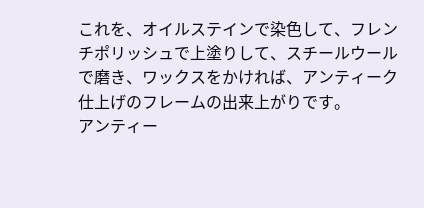これを、オイルステインで染色して、フレンチポリッシュで上塗りして、スチールウールで磨き、ワックスをかければ、アンティーク仕上げのフレームの出来上がりです。
アンティー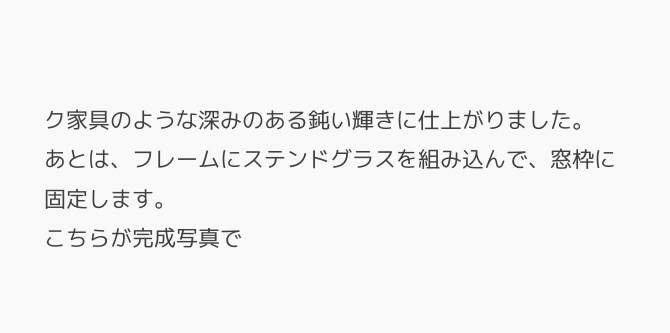ク家具のような深みのある鈍い輝きに仕上がりました。
あとは、フレームにステンドグラスを組み込んで、窓枠に固定します。
こちらが完成写真で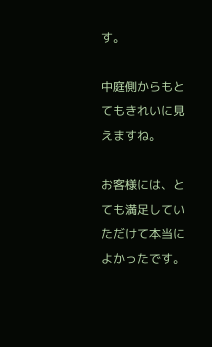す。

中庭側からもとてもきれいに見えますね。

お客様には、とても満足していただけて本当によかったです。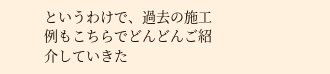というわけで、過去の施工例もこちらでどんどんご紹介していきた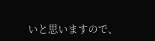いと思いますので、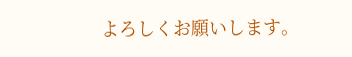よろしくお願いします。